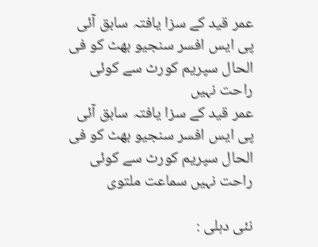عمر قید کے سزا یافتہ سابق آئی پی ایس افسر سنجیو بھٹ کو فی الحال سپریم کورٹ سے کوئی راحت نہیں
عمر قید کے سزا یافتہ سابق آئی پی ایس افسر سنجیو بھٹ کو فی الحال سپریم کورٹ سے کوئی راحت نہیں سماعت ملتوی

نئی دہلی :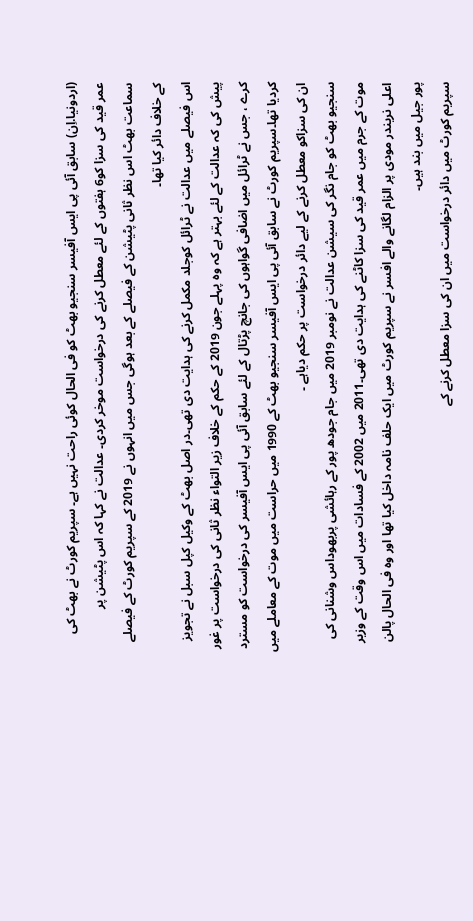(اردونیا.اِن) سابق آئی پی ایس آفیسر سنجیو بھٹ کو فی الحال کوئی راحت نہیں ہے۔ سپریم کورٹ نے بھٹ کی عمر قید کی سزا کو6 ہفتوں کے لئے معطل کرنے کی درخواست موخر کردی۔ عدالت نے کہا کہ اس پٹیشن پر سماعت بھٹ اس نظر ثانی پٹیشن کے فیصلے کے بعد ہوگی جس میں انہوں نے 2019 کے سپریم کورٹ کے فیصلے کے خلاف دائر کیا تھا۔
اس فیصلے میں عدالت نے ٹرائل کوجلد مکمل کرنے کی ہدایت دی تھی۔در اصل بھٹ کے وکیل کپل سبل نے تجویز پیش کی کہ عدالت کے لئے بہتر ہے کہ وہ پہلے جون 2019 کے حکم کے خلاف زیر التواء نظر ثانی کی درخواست پر غور کرے ، جس نے ٹرائل میں اضافی گواہوں کی جانچ پڑتال کے لئے سابق آئی پی ایس آفیسر کی درخواست کو مسترد کردیا تھا۔سپریم کورٹ نے سابق آئی پی ایس آفیسر سنجیو بھٹ کے 1990 میں حراست میں موت کے معاملے میں ان کی سزاکو معطل کرنے کے لیے دائر درخواست پر حکم دیاہے ۔
سنجیو بھٹ کو جام نگر کی سیشن عدالت نے نومبر 2019 میں جام جودھ پور کے رہائشی پربھوداس وشنانی کی موت کے جرم میں عمر قید کی سزا کاٹنے کی ہدایت دی تھی۔2011 میں 2002 کے فسادات میں اس وقت کے وزیر اعلی نریندر مودی پر الزام لگانے والے افسر نے سپریم کورٹ میں ایک حلف نامہ داخل کیا تھا اور وہ فی الحال پالن پور جیل میں بند ہیں۔
سپریم کورٹ میں دائر درخواست میں ان کی سزا معطل کرنے کے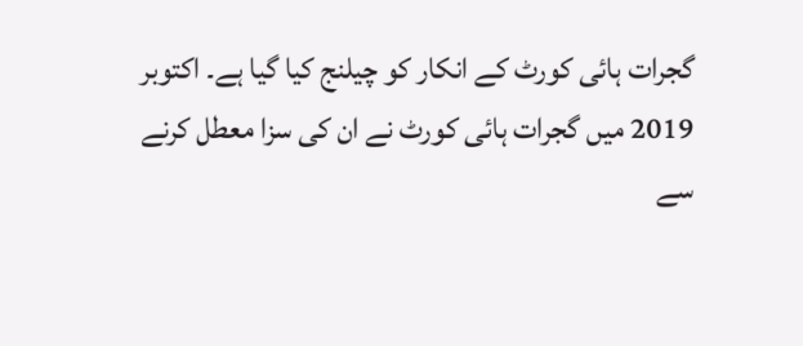گجرات ہائی کورٹ کے انکار کو چیلنج کیا گیا ہے۔ اکتوبر 2019 میں گجرات ہائی کورٹ نے ان کی سزا معطل کرنے سے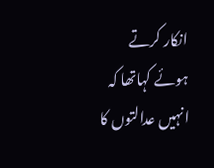انکار کرتے ہوئے کہاتھا کہ انہیں عدالتوں کا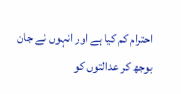احترام کم کیا ہے اور انہوں نے جان بوجھ کر عدالتوں کو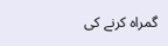گمراہ کرنے کی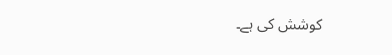کوشش کی ہے۔